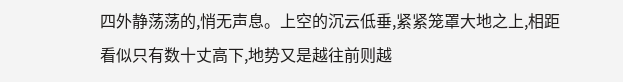四外静荡荡的,悄无声息。上空的沉云低垂,紧紧笼罩大地之上,相距看似只有数十丈高下,地势又是越往前则越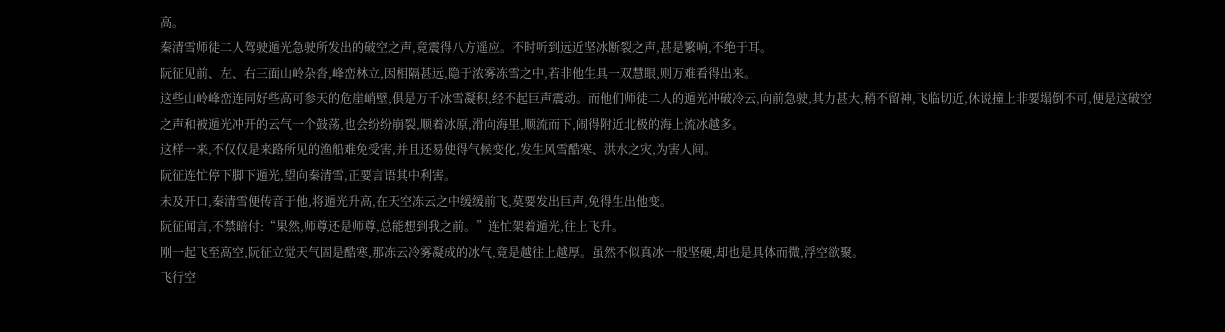高。
秦清雪师徒二人驾驶遁光急驶所发出的破空之声,竟震得八方遥应。不时听到远近坚冰断裂之声,甚是繁响,不绝于耳。
阮征见前、左、右三面山岭杂沓,峰峦林立,因相隔甚远,隐于浓雾冻雪之中,若非他生具一双慧眼,则万难看得出来。
这些山岭峰峦连同好些高可参天的危崖峭壁,俱是万千冰雪凝积,经不起巨声震动。而他们师徒二人的遁光冲破冷云,向前急驶,其力甚大,稍不留神,飞临切近,休说撞上非要塌倒不可,便是这破空之声和被遁光冲开的云气一个鼓荡,也会纷纷崩裂,顺着冰原,滑向海里,顺流而下,闹得附近北极的海上流冰越多。
这样一来,不仅仅是来路所见的渔船难免受害,并且还易使得气候变化,发生风雪酷寒、洪水之灾,为害人间。
阮征连忙停下脚下遁光,望向秦清雪,正要言语其中利害。
未及开口,秦清雪便传音于他,将遁光升高,在天空冻云之中缓缓前飞,莫要发出巨声,免得生出他变。
阮征闻言,不禁暗付:“果然,师尊还是师尊,总能想到我之前。”连忙架着遁光,往上飞升。
刚一起飞至高空,阮征立觉天气固是酷寒,那冻云冷雾凝成的冰气,竟是越往上越厚。虽然不似真冰一般坚硬,却也是具体而微,浮空欲聚。
飞行空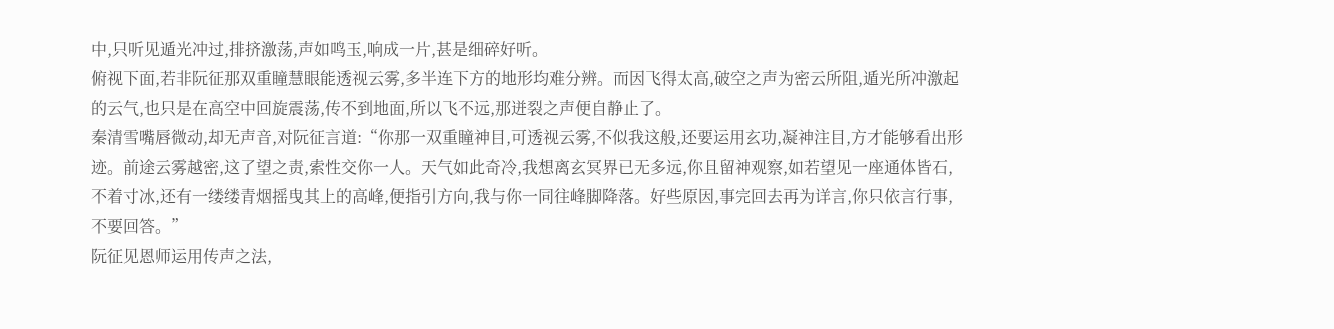中,只听见遁光冲过,排挤激荡,声如鸣玉,响成一片,甚是细碎好听。
俯视下面,若非阮征那双重瞳慧眼能透视云雾,多半连下方的地形均难分辨。而因飞得太高,破空之声为密云所阻,遁光所冲激起的云气,也只是在高空中回旋震荡,传不到地面,所以飞不远,那迸裂之声便自静止了。
秦清雪嘴唇微动,却无声音,对阮征言道:“你那一双重瞳神目,可透视云雾,不似我这般,还要运用玄功,凝神注目,方才能够看出形迹。前途云雾越密,这了望之责,索性交你一人。天气如此奇冷,我想离玄冥界已无多远,你且留神观察,如若望见一座通体皆石,不着寸冰,还有一缕缕青烟摇曳其上的高峰,便指引方向,我与你一同往峰脚降落。好些原因,事完回去再为详言,你只依言行事,不要回答。”
阮征见恩师运用传声之法,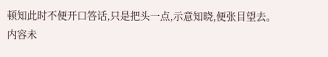顿知此时不便开口答话,只是把头一点,示意知晓,便张目望去。
内容未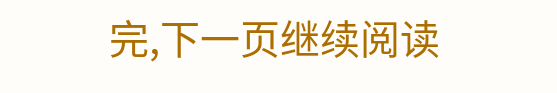完,下一页继续阅读